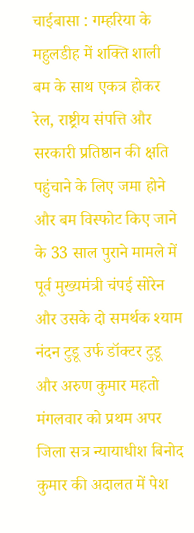चाईबासा : गम्हरिया के महुलडीह में शक्ति शाली बम के साथ एकत्र होकर रेल, राष्ट्रीय संपत्ति और सरकारी प्रतिष्ठान की क्षति पहुंचाने के लिए जमा होने और बम विस्फोट किए जाने के 33 साल पुराने मामले में पूर्व मुख्यमंत्री चंपई सोरेन और उसके दो समर्थक श्याम नंदन टुडू उर्फ डॉक्टर टुडू और अरुण कुमार महतो मंगलवार को प्रथम अपर जिला सत्र न्यायाधीश बिनोद कुमार की अदालत में पेश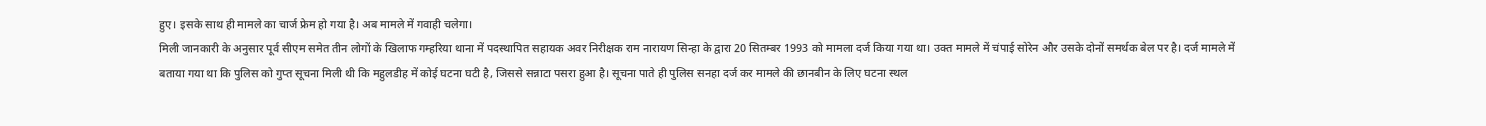हुए। इसके साथ ही मामले का चार्ज फ्रेम हो गया है। अब मामले में गवाही चलेगा।
मिली जानकारी के अनुसार पूर्व सीएम समेत तीन लोगों के खिलाफ गम्हरिया थाना में पदस्थापित सहायक अवर निरीक्षक राम नारायण सिन्हा के द्वारा 20 सितम्बर 1993 को मामला दर्ज किया गया था। उक्त मामले में चंपाई सोरेन और उसके दोनों समर्थक बेल पर है। दर्ज मामले में बताया गया था कि पुलिस को गुप्त सूचना मिली थी कि महुलडीह में कोई घटना घटी है, जिससे सन्नाटा पसरा हुआ है। सूचना पाते ही पुलिस सनहा दर्ज कर मामले की छानबीन के लिए घटना स्थल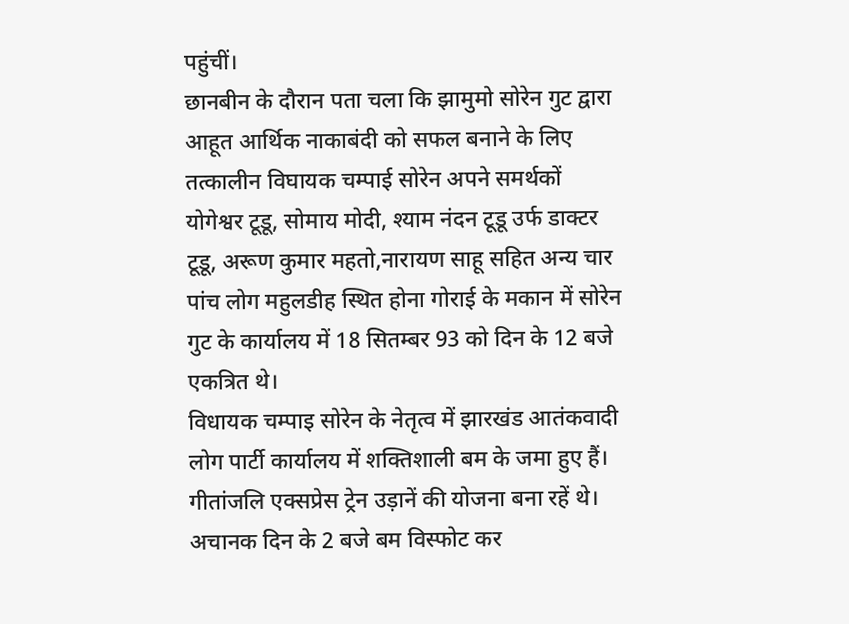पहुंचीं।
छानबीन के दौरान पता चला कि झामुमो सोरेन गुट द्वारा आहूत आर्थिक नाकाबंदी को सफल बनाने के लिए तत्कालीन विघायक चम्पाई सोरेन अपने समर्थकों योगेश्वर टूडू, सोमाय मोदी, श्याम नंदन टूडू उर्फ डाक्टर टूडू, अरूण कुमार महतो,नारायण साहू सहित अन्य चार पांच लोग महुलडीह स्थित होना गोराई के मकान में सोरेन गुट के कार्यालय में 18 सितम्बर 93 को दिन के 12 बजे एकत्रित थे।
विधायक चम्पाइ सोरेन के नेतृत्व में झारखंड आतंकवादी लोग पार्टी कार्यालय में शक्तिशाली बम के जमा हुए हैं। गीतांजलि एक्सप्रेस ट्रेन उड़ानें की योजना बना रहें थे। अचानक दिन के 2 बजे बम विस्फोट कर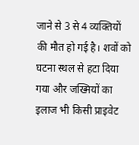जाने से 3 से 4 व्यक्तियों की मौत हो गई है। शवों को घटना स्थल से हटा दिया गया और जख्मियों का इलाज भी किसी प्राइवेट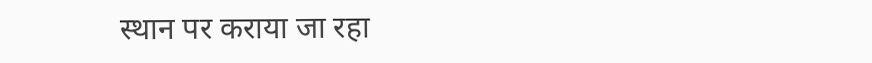स्थान पर कराया जा रहा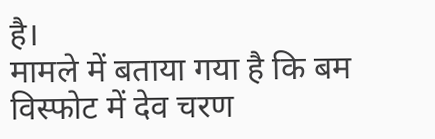है।
मामले में बताया गया है कि बम विस्फोट में देव चरण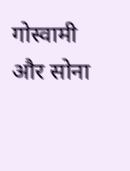गोस्वामी और सोना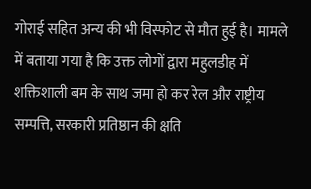गोराई सहित अन्य की भी विस्फोट से मौत हुई है। मामले में बताया गया है कि उक्त लोगों द्वारा महुलडीह में शक्तिशाली बम के साथ जमा हो कर रेल और राष्ट्रीय सम्पत्ति, सरकारी प्रतिष्ठान की क्षति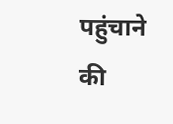पहुंचाने की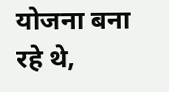योजना बना रहे थे,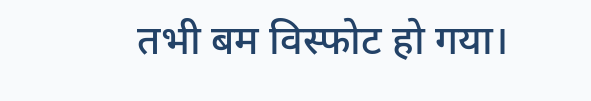तभी बम विस्फोट हो गया।